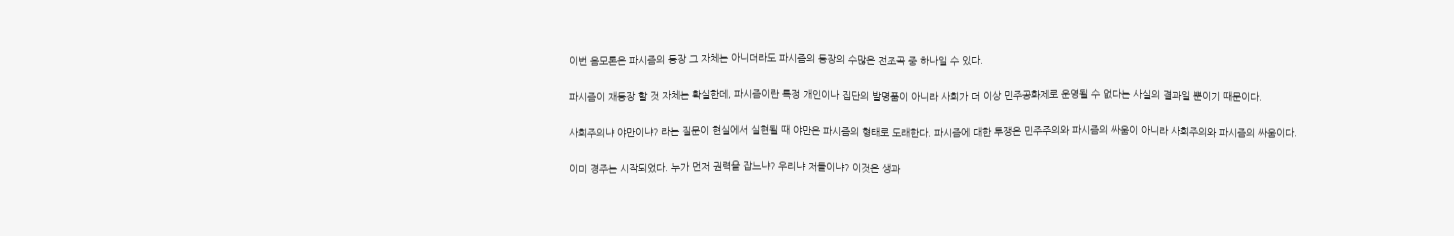이번 음모론은 파시즘의 등장 그 자체는 아니더라도 파시즘의 등장의 수많은 전조곡 중 하나일 수 있다.

파시즘이 재등장 할 것 자체는 확실한데, 파시즘이란 특정 개인이나 집단의 발명품이 아니라 사회가 더 이상 민주공화제로 운영될 수 없다는 사실의 결과일 뿐이기 때문이다.

사회주의냐 야만이냐? 라는 질문이 현실에서 실현될 때 야만은 파시즘의 형태로 도래한다. 파시즘에 대한 투쟁은 민주주의와 파시즘의 싸움이 아니라 사회주의와 파시즘의 싸움이다.

이미 경주는 시작되었다. 누가 먼저 권력을 잡느냐? 우리냐 저들이냐? 이것은 생과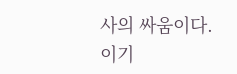사의 싸움이다. 이기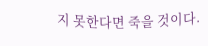지 못한다면 죽을 것이다.